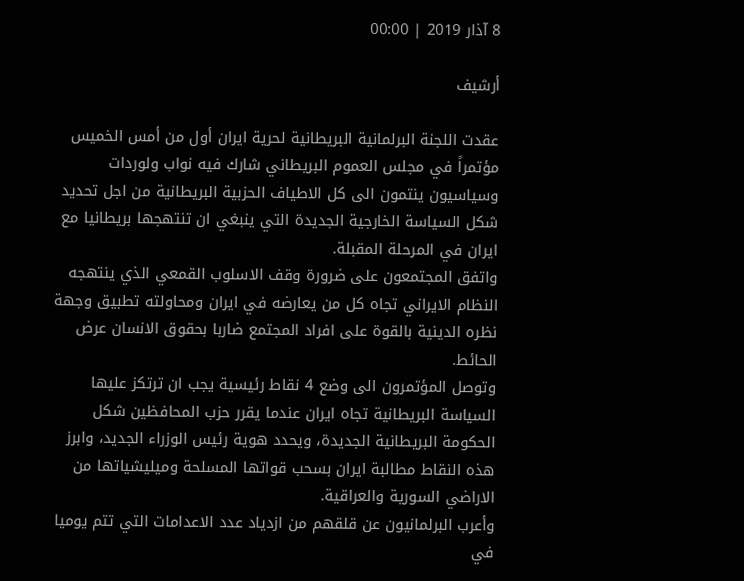8 آذار 2019 | 00:00

أرشيف

عقدت اللجنة البرلمانية البريطانية لحرية ايران أول من أمس الخميس مؤتمراً في مجلس العموم البريطاني شارك فيه نواب ولوردات وسياسيون ينتمون الى كل الاطياف الحزبية البريطانية من اجل تحديد شكل السياسة الخارجية الجديدة التي ينبغي ان تنتهجها بريطانيا مع ايران في المرحلة المقبلة.
واتفق المجتمعون على ضرورة وقف الاسلوب القمعي الذي ينتهجه النظام الايراني تجاه كل من يعارضه في ايران ومحاولته تطبيق وجهة نظره الدينية بالقوة على افراد المجتمع ضاربا بحقوق الانسان عرض الحائط.
وتوصل المؤتمرون الى وضع 4 نقاط رئيسية يجب ان ترتكز عليها السياسة البريطانية تجاه ايران عندما يقرر حزب المحافظين شكل الحكومة البريطانية الجديدة، ويحدد هوية رئيس الوزراء الجديد، وابرز هذه النقاط مطالبة ايران بسحب قواتها المسلحة وميليشياتها من الاراضي السورية والعراقية.
وأعرب البرلمانيون عن قلقهم من ازدياد عدد الاعدامات التي تتم يوميا في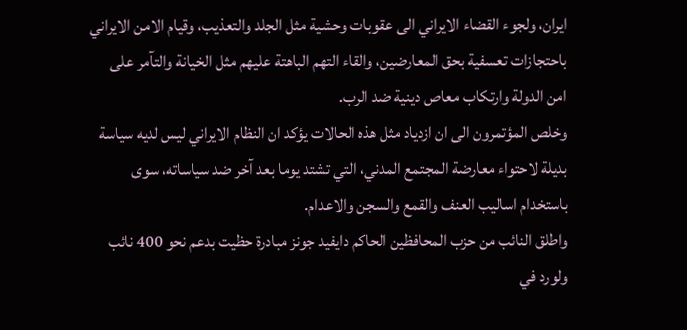ايران، ولجوء القضاء الايراني الى عقوبات وحشية مثل الجلد والتعذيب، وقيام الامن الايراني باحتجازات تعسفية بحق المعارضين، والقاء التهم الباهتة عليهم مثل الخيانة والتآمر على امن الدولة وارتكاب معاص دينية ضد الرب.
وخلص المؤتمرون الى ان ازدياد مثل هذه الحالات يؤكد ان النظام الايراني ليس لديه سياسة بديلة لاحتواء معارضة المجتمع المدني، التي تشتد يوما بعد آخر ضد سياساته، سوى باستخدام اساليب العنف والقمع والسجن والاعدام.
واطلق النائب من حزب المحافظين الحاكم دايفيد جونز مبادرة حظيت بدعم نحو 400 نائب ولورد في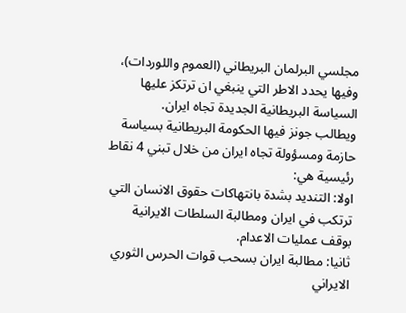مجلسي البرلمان البريطاني (العموم واللوردات)، وفيها يحدد الاطر التي ينبغي ان ترتكز عليها السياسة البريطانية الجديدة تجاه ايران.
ويطالب جونز فيها الحكومة البريطانية بسياسة حازمة ومسؤولة تجاه ايران من خلال تبني 4 نقاط رئيسية هي:
اولا: التنديد بشدة بانتهاكات حقوق الانسان التي ترتكب في ايران ومطالبة السلطات الايرانية بوقف عمليات الاعدام.
ثانيا: مطالبة ايران بسحب قوات الحرس الثوري الايراني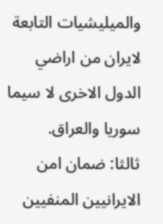والميليشيات التابعة لايران من اراضي الدول الاخرى لا سيما سوريا والعراق.
ثالثا: ضمان امن الايرانيين المنفيين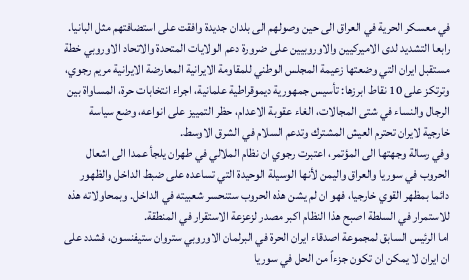في معسكر الحرية في العراق الى حين وصولهم الى بلدان جديدة وافقت على استضافتهم مثل البانيا.
رابعا التشديد لدى الاميركيين والاوروبيين على ضرورة دعم الولايات المتحدة والاتحاد الاوروبي خطة مستقبل ايران التي وضعتها زعيمة المجلس الوطني للمقاومة الايرانية المعارضة الايرانية مريم رجوي، وترتكز على 10 نقاط ابرزها: تأسيس جمهورية ديموقراطية علمانية، اجراء انتخابات حرة، المساواة بين الرجال والنساء في شتى المجالات، الغاء عقوبة الاعدام، حظر التمييز على انواعه، وضع سياسة خارجية لايران تحترم العيش المشترك وتدعم السلام في الشرق الاوسط.
وفي رسالة وجهتها الى المؤتمر، اعتبرت رجوي ان نظام الملالي في طهران يلجأ عمدا الى اشعال الحروب في سوريا والعراق واليمن لأنها الوسيلة الوحيدة التي تساعده على ضبط الداخل والظهور دائما بمظهر القوي خارجيا، فهو ان لم يشن هذه الحروب ستنحسر شعبيته في الداخل. وبمحاولاته هذه للاستمرار في السلطة اصبح هذا النظام اكبر مصدر لزعزعة الاستقرار في المنطقة.
اما الرئيس السابق لمجموعة اصدقاء ايران الحرة في البرلمان الاوروبي ستروان ستيفنسون، فشدد على ان ايران لا يمكن ان تكون جزءاً من الحل في سوريا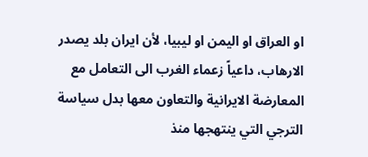او العراق او اليمن او ليبيا، لأن ايران بلد يصدر الارهاب، داعياً زعماء الغرب الى التعامل مع المعارضة الايرانية والتعاون معها بدل سياسة الترجي التي ينتهجها منذ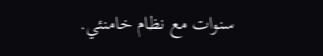سنوات مع نظام خامنئي.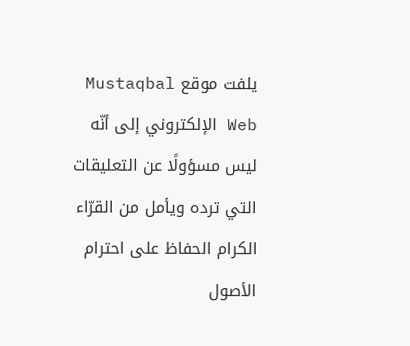يلفت موقع Mustaqbal Web الإلكتروني إلى أنّه ليس مسؤولًا عن التعليقات التي ترده ويأمل من القرّاء الكرام الحفاظ على احترام الأصول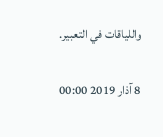واللياقات في التعبير.

8 آذار 2019 00:00